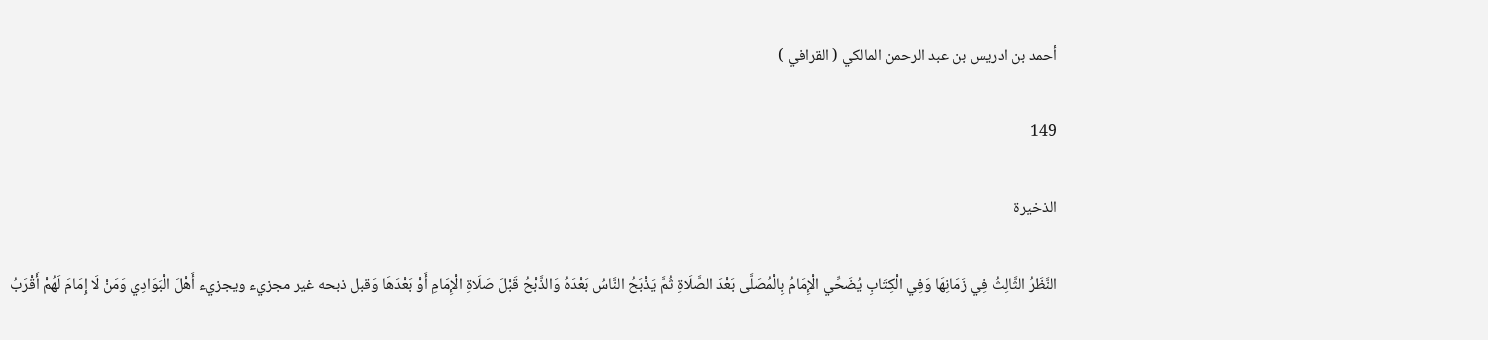أحمد بن ادريس بن عبد الرحمن المالكي ( القرافي )

149

الذخيرة

النَّظَرُ الثَّالِثُ فِي زَمَانِهَا وَفِي الْكِتَابِ يُضَحِّي الْإِمَامُ بِالْمُصَلَّى بَعْدَ الصَّلَاةِ ثُمَّ يَذْبَحُ النَّاسُ بَعْدَهُ وَالذَّبْحُ قَبْلَ صَلَاةِ الْإِمَامِ أَوْ بَعْدَهَا وَقبل ذبحه غير مجزيء ويجزيء أَهْلَ الْبَوَادِي وَمَنْ لَا إِمَامَ لَهُمْ أَقْرَبُ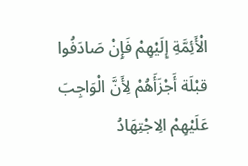الْأَئِمَّةِ إِلَيْهِمْ فَإِنْ صَادَفُوا قبْلَة أَجْزَأَهُمْ لِأَنَّ الْوَاجِبَ عَلَيْهِمْ الِاجْتِهَادُ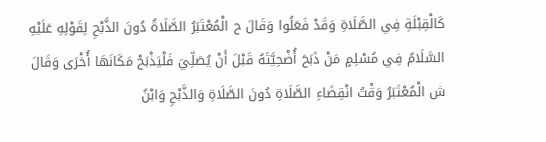كَالْقِبْلَةِ فِي الصَّلَاةِ وَقَدْ فَعَلُوا وَقَالَ ح الْمُعْتَبَرُ الصَّلَاةُ دُونَ الذَّبْحِ لِقَوْلِهِ عَلَيْهِ السَّلَامُ فِي مُسْلِمٍ مَنْ ذَبَحَ أُضْحِيَّتَهُ قَبْلَ أَنْ يُصَلِّيَ فَلْيَذْبَحْ مَكَانَهَا أُخْرَى وَقَالَ ش الْمُعْتَبَرُ وَقْتُ انْقِضَاءِ الصَّلَاةِ دُونَ الصَّلَاةِ وَالذَّبْحِ وَابْنُ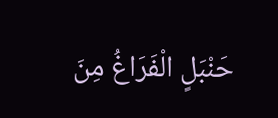حَنْبَلٍ الْفَرَاغُ مِنَ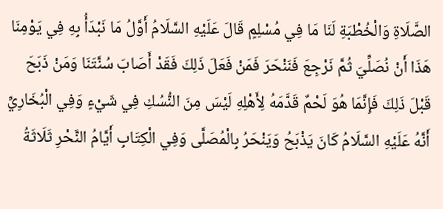الصَّلَاةِ وَالْخُطْبَةِ لَنَا مَا فِي مُسْلِمٍ قَالَ عَلَيْهِ السَّلَامُ أَوَّلُ مَا نَبْدَأُ بِهِ فِي يَوْمِنَا هَذَا أَنْ نُصَلِّيَ ثُمَّ نَرْجِعَ فَنَنْحَرَ فَمَنْ فَعَلَ ذَلِكَ فَقَدْ أَصَابَ سُنَّتَنَا وَمَنْ ذَبَحَ قَبْلَ ذَلِكَ فَإِنَّمَا هُوَ لَحْمٌ قَدَّمَهُ لِأَهْلِهِ لَيْسَ مِنَ النُّسُكِ فِي شَيْءٍ وَفِي الْبُخَارِيِّ أَنَّهُ عَلَيْهِ السَّلَامُ كَانَ يَذْبَحُ وَيَنْحَرُ بِالْمُصَلَّى وَفِي الْكِتَابِ أَيَّامُ النَّحْرِ ثَلَاثَةُ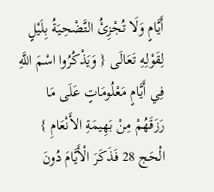أَيَّامٍ وَلَا تُجْزِئُ التَّضْحِيَةُ بِلَيْلٍ لِقَوْلِهِ تَعَالَى { وَيَذْكُرُوا اسْمَ اللَّهِ فِي أَيَّامٍ مَعْلُومَاتٍ عَلَى مَا رَزَقَهُمْ مِنْ بَهِيمَةِ الأَنْعَامِ } الْحَج 28 فَذَكَرَ الْأَيَّامَ دُونَ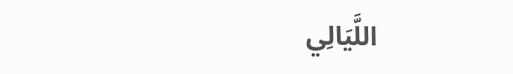اللَّيَالِي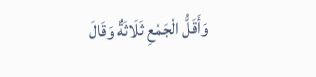وَأَقَلُّ الْجَمْعِ ثَلَاثَةٌ وَقَالَ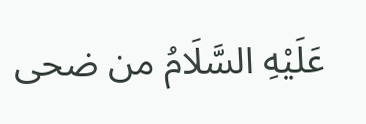عَلَيْهِ السَّلَامُ من ضحى